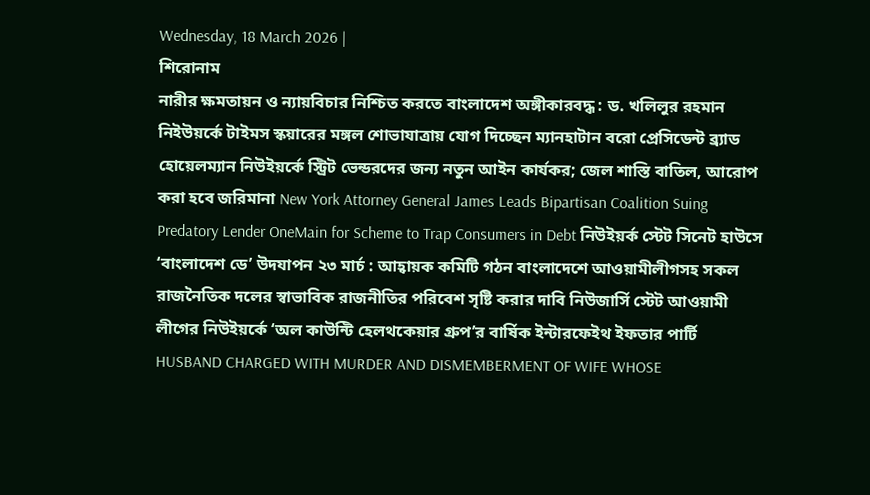Wednesday, 18 March 2026 |
শিরোনাম
নারীর ক্ষমতায়ন ও ন্যায়বিচার নিশ্চিত করতে বাংলাদেশ অঙ্গীকারবদ্ধ : ড. খলিলুর রহমান নিইউয়র্কে টাইমস স্কয়ারের মঙ্গল শোভাযাত্রায় যোগ দিচ্ছেন ম্যানহাটান বরো প্রেসিডেন্ট ব্র্যাড হোয়েলম্যান নিউইয়র্কে স্ট্রিট ভেন্ডরদের জন্য নতুন আইন কার্যকর; জেল শাস্তি বাতিল, আরোপ করা হবে জরিমানা New York Attorney General James Leads Bipartisan Coalition Suing Predatory Lender OneMain for Scheme to Trap Consumers in Debt নিউইয়র্ক স্টেট সিনেট হাউসে ‘বাংলাদেশ ডে’ উদযাপন ২৩ মার্চ : আহ্বায়ক কমিটি গঠন বাংলাদেশে আওয়ামীলীগসহ সকল রাজনৈতিক দলের স্বাভাবিক রাজনীতির পরিবেশ সৃষ্টি করার দাবি নিউজার্সি স্টেট আওয়ামী লীগের নিউইয়র্কে ‘অল কাউন্টি হেলথকেয়ার গ্রুপ’র বার্ষিক ইন্টারফেইথ ইফতার পার্টি HUSBAND CHARGED WITH MURDER AND DISMEMBERMENT OF WIFE WHOSE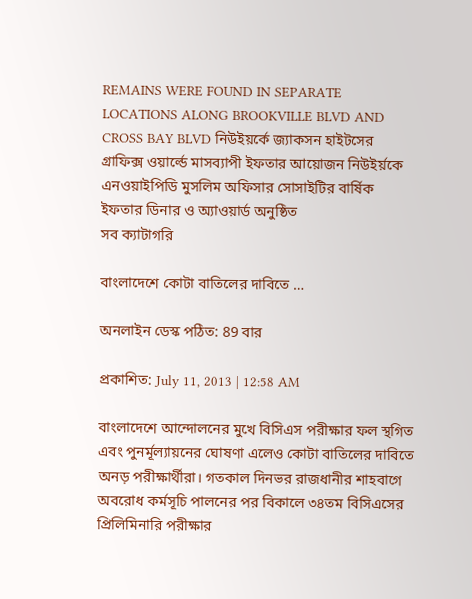REMAINS WERE FOUND IN SEPARATE LOCATIONS ALONG BROOKVILLE BLVD AND CROSS BAY BLVD নিউইয়র্কে জ্যাকসন হাইটসের গ্রাফিক্স ওয়ার্ল্ডে মাসব্যাপী ইফতার আয়োজন নিউইর্য়কে এনওয়াইপিডি মুসলিম অফিসার সোসাইটির বার্ষিক ইফতার ডিনার ও অ্যাওয়ার্ড অনুষ্ঠিত
সব ক্যাটাগরি

বাংলাদেশে কোটা বাতিলের দাবিতে …

অনলাইন ডেস্ক পঠিত: 89 বার

প্রকাশিত: July 11, 2013 | 12:58 AM

বাংলাদেশে আন্দোলনের মুখে বিসিএস পরীক্ষার ফল স্থগিত এবং পুনর্মূল্যায়নের ঘোষণা এলেও কোটা বাতিলের দাবিতে অনড় পরীক্ষার্থীরা। গতকাল দিনভর রাজধানীর শাহবাগে অবরোধ কর্মসূচি পালনের পর বিকালে ৩৪তম বিসিএসের প্রিলিমিনারি পরীক্ষার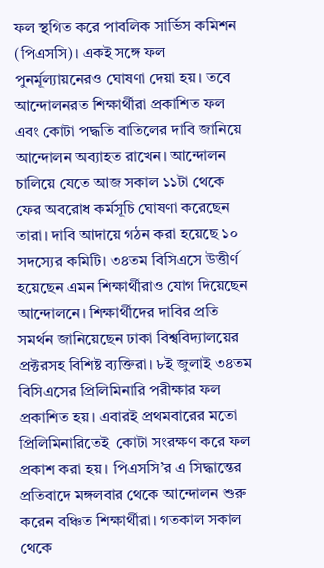ফল স্থগিত করে পাবলিক সার্ভিস কমিশন (পিএসসি)। একই সঙ্গে ফল পুনর্মূল্যায়নেরও ঘোষণা দেয়া হয়। তবে আন্দোলনরত শিক্ষার্থীরা প্রকাশিত ফল এবং কোটা পদ্ধতি বাতিলের দাবি জানিয়ে আন্দোলন অব্যাহত রাখেন। আন্দোলন চালিয়ে যেতে আজ সকাল ১১টা থেকে ফের অবরোধ কর্মসূচি ঘোষণা করেছেন তারা। দাবি আদায়ে গঠন করা হয়েছে ১০ সদস্যের কমিটি। ৩৪তম বিসিএসে উত্তীর্ণ হয়েছেন এমন শিক্ষার্থীরাও যোগ দিয়েছেন আন্দোলনে। শিক্ষার্থীদের দাবির প্রতি সমর্থন জানিয়েছেন ঢাকা বিশ্ববিদ্যালয়ের প্রক্টরসহ বিশিষ্ট ব্যক্তিরা। ৮ই জুলাই ৩৪তম বিসিএসের প্রিলিমিনারি পরীক্ষার ফল প্রকাশিত হয়। এবারই প্রথমবারের মতো প্রিলিমিনারিতেই  কোটা সংরক্ষণ করে ফল প্রকাশ করা হয়। পিএসসি’র এ সিদ্ধান্তের প্রতিবাদে মঙ্গলবার থেকে আন্দোলন শুরু করেন বঞ্চিত শিক্ষার্থীরা। গতকাল সকাল থেকে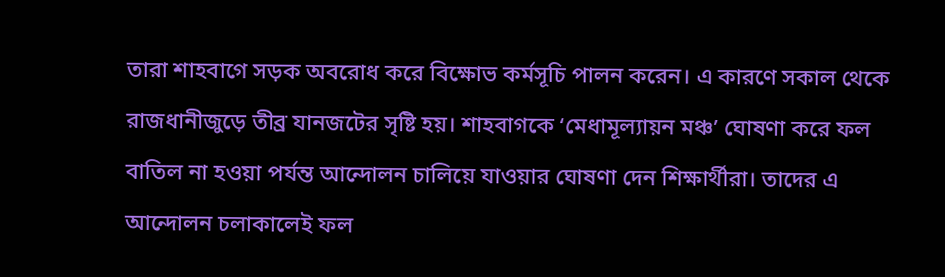তারা শাহবাগে সড়ক অবরোধ করে বিক্ষোভ কর্মসূচি পালন করেন। এ কারণে সকাল থেকে রাজধানীজুড়ে তীব্র যানজটের সৃষ্টি হয়। শাহবাগকে ‘মেধামূল্যায়ন মঞ্চ’ ঘোষণা করে ফল বাতিল না হওয়া পর্যন্ত আন্দোলন চালিয়ে যাওয়ার ঘোষণা দেন শিক্ষার্থীরা। তাদের এ আন্দোলন চলাকালেই ফল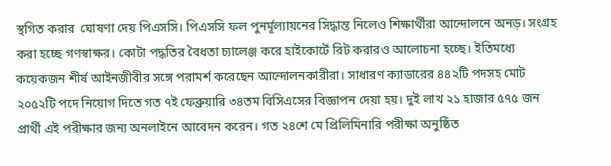স্থগিত করার  ঘোষণা দেয় পিএসসি। পিএসসি ফল পুনর্মূল্যায়নের সিদ্ধান্ত নিলেও শিক্ষার্থীরা আন্দোলনে অনড়। সংগ্রহ করা হচ্ছে গণস্বাক্ষর। কোটা পদ্ধতির বৈধতা চ্যালেঞ্জ করে হাইকোর্টে রিট করারও আলোচনা হচ্ছে। ইতিমধ্যে কয়েকজন শীর্ষ আইনজীবীর সঙ্গে পরামর্শ করেছেন আন্দোলনকারীরা। সাধারণ ক্যাডারের ৪৪২টি পদসহ মোট ২০৫২টি পদে নিয়োগ দিতে গত ৭ই ফেব্রুয়ারি ৩৪তম বিসিএসের বিজ্ঞাপন দেয়া হয়। দুই লাখ ২১ হাজার ৫৭৫ জন প্রার্থী এই পরীক্ষার জন্য অনলাইনে আবেদন করেন। গত ২৪শে মে প্রিলিমিনারি পরীক্ষা অনুষ্ঠিত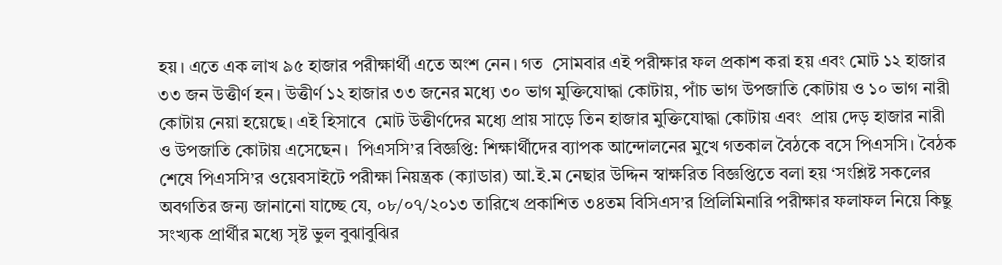হয়। এতে এক লাখ ৯৫ হাজার পরীক্ষার্থী এতে অংশ নেন। গত  সোমবার এই পরীক্ষার ফল প্রকাশ করা হয় এবং মোট ১২ হাজার ৩৩ জন উত্তীর্ণ হন। উত্তীর্ণ ১২ হাজার ৩৩ জনের মধ্যে ৩০ ভাগ মুক্তিযোদ্ধা কোটায়, পাঁচ ভাগ উপজাতি কোটায় ও ১০ ভাগ নারী  কোটায় নেয়া হয়েছে। এই হিসাবে  মোট উত্তীর্ণদের মধ্যে প্রায় সাড়ে তিন হাজার মুক্তিযোদ্ধা কোটায় এবং  প্রায় দেড় হাজার নারী ও উপজাতি কোটায় এসেছেন।  পিএসসি’র বিজ্ঞপ্তি: শিক্ষার্থীদের ব্যাপক আন্দোলনের মুখে গতকাল বৈঠকে বসে পিএসসি। বৈঠক শেষে পিএসসি’র ওয়েবসাইটে পরীক্ষা নিয়ন্ত্রক (ক্যাডার) আ.ই.ম নেছার উদ্দিন স্বাক্ষরিত বিজ্ঞপ্তিতে বলা হয় ‘সংশ্লিষ্ট সকলের অবগতির জন্য জানানো যাচ্ছে যে, ০৮/০৭/২০১৩ তারিখে প্রকাশিত ৩৪তম বিসিএস’র প্রিলিমিনারি পরীক্ষার ফলাফল নিয়ে কিছু সংখ্যক প্রার্থীর মধ্যে সৃষ্ট ভুল বুঝাবুঝির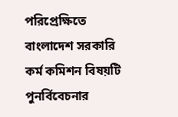পরিপ্রেক্ষিতে বাংলাদেশ সরকারি কর্ম কমিশন বিষয়টি পুনর্বিবেচনার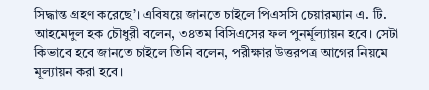সিদ্ধান্ত গ্রহণ করেছে’। এবিষয়ে জানতে চাইলে পিএসসি চেয়ারম্যান এ. টি. আহমেদুল হক চৌধুরী বলেন, ৩৪তম বিসিএসের ফল পুনর্মূল্যায়ন হবে। সেটা কিভাবে হবে জানতে চাইলে তিনি বলেন, পরীক্ষার উত্তরপত্র আগের নিয়মে মূল্যায়ন করা হবে।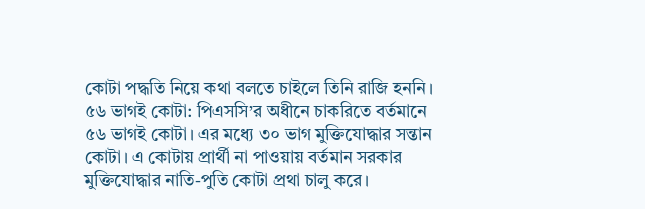কোটা পদ্ধতি নিয়ে কথা বলতে চাইলে তিনি রাজি হননি। ৫৬ ভাগই কোটা: পিএসসি’র অধীনে চাকরিতে বর্তমানে ৫৬ ভাগই কোটা। এর মধ্যে ৩০ ভাগ মুক্তিযোদ্ধার সন্তান কোটা। এ কোটায় প্রার্থী না পাওয়ায় বর্তমান সরকার মুক্তিযোদ্ধার নাতি-পুতি কোটা প্রথা চালু করে।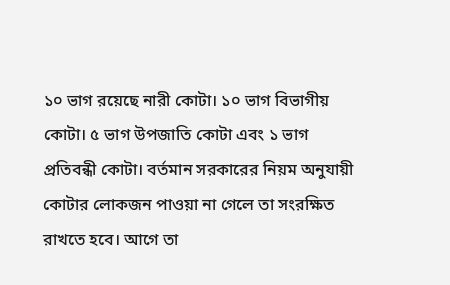১০ ভাগ রয়েছে নারী কোটা। ১০ ভাগ বিভাগীয় কোটা। ৫ ভাগ উপজাতি কোটা এবং ১ ভাগ প্রতিবন্ধী কোটা। বর্তমান সরকারের নিয়ম অনুযায়ী কোটার লোকজন পাওয়া না গেলে তা সংরক্ষিত রাখতে হবে। আগে তা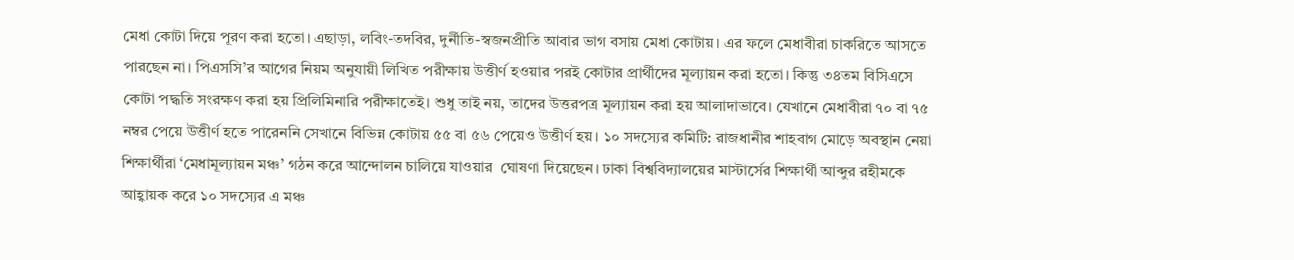মেধা কোটা দিয়ে পূরণ করা হতো। এছাড়া, লবিং-তদবির, দুর্নীতি-স্বজনপ্রীতি আবার ভাগ বসায় মেধা কোটায়। এর ফলে মেধাবীরা চাকরিতে আসতে পারছেন না। পিএসসি’র আগের নিয়ম অনুযায়ী লিখিত পরীক্ষায় উত্তীর্ণ হওয়ার পরই কোটার প্রার্থীদের মূল্যায়ন করা হতো। কিন্তু ৩৪তম বিসিএসে কোটা পদ্ধতি সংরক্ষণ করা হয় প্রিলিমিনারি পরীক্ষাতেই। শুধু তাই নয়, তাদের উত্তরপত্র মূল্যায়ন করা হয় আলাদাভাবে। যেখানে মেধাবীরা ৭০ বা ৭৫ নম্বর পেয়ে উত্তীর্ণ হতে পারেননি সেখানে বিভিন্ন কোটায় ৫৫ বা ৫৬ পেয়েও উত্তীর্ণ হয়। ১০ সদস্যের কমিটি: রাজধানীর শাহবাগ মোড়ে অবস্থান নেয়া শিক্ষার্থীরা ‘মেধামূল্যায়ন মঞ্চ’ গঠন করে আন্দোলন চালিয়ে যাওয়ার  ঘোষণা দিয়েছেন। ঢাকা বিশ্ববিদ্যালয়ের মাস্টার্সের শিক্ষার্থী আব্দুর রহীমকে আহ্বায়ক করে ১০ সদস্যের এ মঞ্চ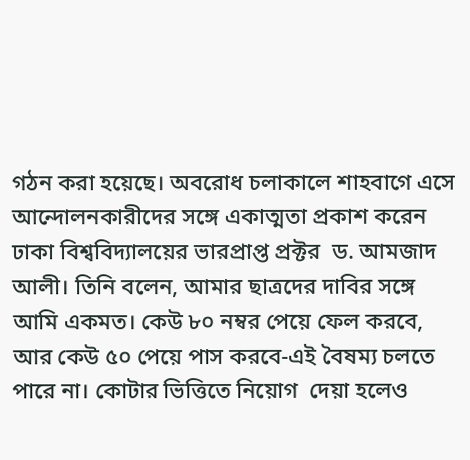গঠন করা হয়েছে। অবরোধ চলাকালে শাহবাগে এসে আন্দোলনকারীদের সঙ্গে একাত্মতা প্রকাশ করেন ঢাকা বিশ্ববিদ্যালয়ের ভারপ্রাপ্ত প্রক্টর  ড. আমজাদ আলী। তিনি বলেন, আমার ছাত্রদের দাবির সঙ্গে আমি একমত। কেউ ৮০ নম্বর পেয়ে ফেল করবে, আর কেউ ৫০ পেয়ে পাস করবে-এই বৈষম্য চলতে পারে না। কোটার ভিত্তিতে নিয়োগ  দেয়া হলেও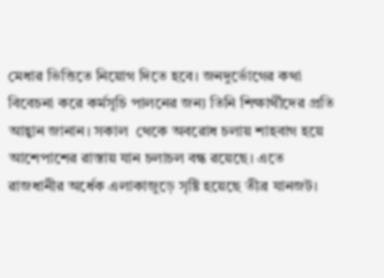মেধার ভিত্তিতে নিয়োগ দিতে হবে। জনদুর্ভোগের কথা বিবেচনা করে কর্মসূচি পালনের জন্য তিনি শিক্ষার্থীদের প্রতি আহ্বান জানান। সকাল  থেকে অবরোধ চলায় শাহবাগ হয়ে আশেপাশের রাস্তায় যান চলাচল বন্ধ রয়েছে। এতে রাজধানীর অর্ধেক এলাকাজুড়ে সৃষ্টি হয়েছে তীব্র যানজট।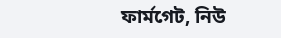ফার্মগেট, নিউ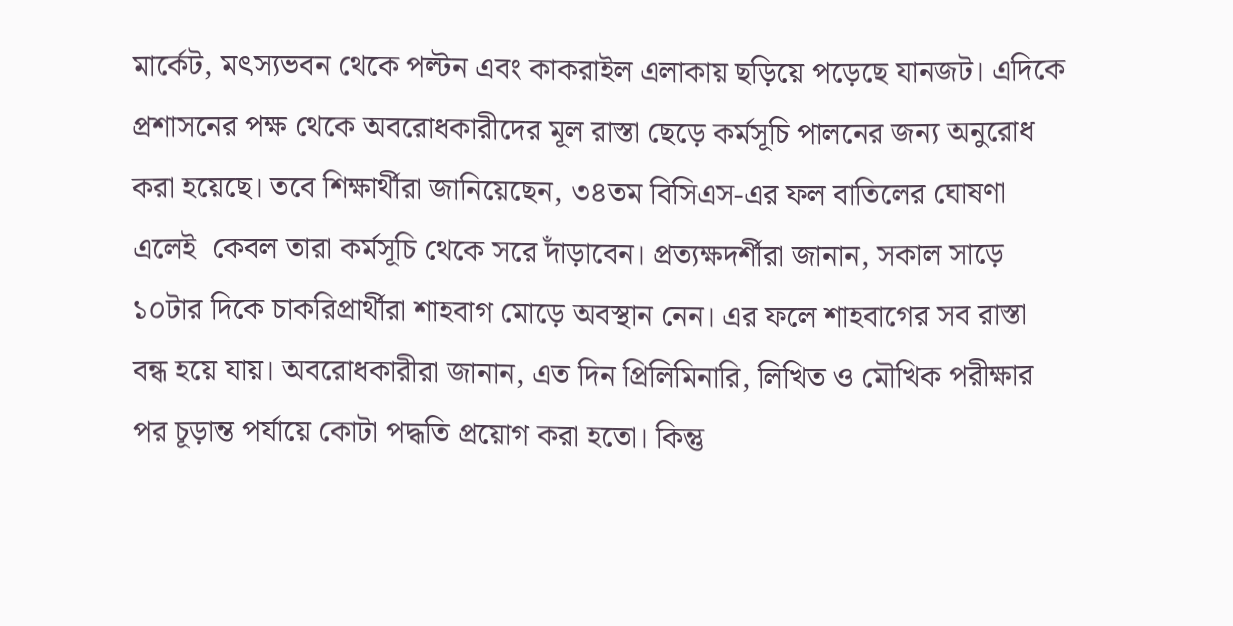মার্কেট, মৎস্যভবন থেকে পল্টন এবং কাকরাইল এলাকায় ছড়িয়ে পড়েছে যানজট। এদিকে প্রশাসনের পক্ষ থেকে অবরোধকারীদের মূল রাস্তা ছেড়ে কর্মসূচি পালনের জন্য অনুরোধ করা হয়েছে। তবে শিক্ষার্থীরা জানিয়েছেন, ৩৪তম বিসিএস-এর ফল বাতিলের ঘোষণা এলেই  কেবল তারা কর্মসূচি থেকে সরে দাঁড়াবেন। প্রত্যক্ষদর্শীরা জানান, সকাল সাড়ে ১০টার দিকে চাকরিপ্রার্থীরা শাহবাগ মোড়ে অবস্থান নেন। এর ফলে শাহবাগের সব রাস্তা বন্ধ হয়ে যায়। অবরোধকারীরা জানান, এত দিন প্রিলিমিনারি, লিখিত ও মৌখিক পরীক্ষার পর চূড়ান্ত পর্যায়ে কোটা পদ্ধতি প্রয়োগ করা হতো। কিন্তু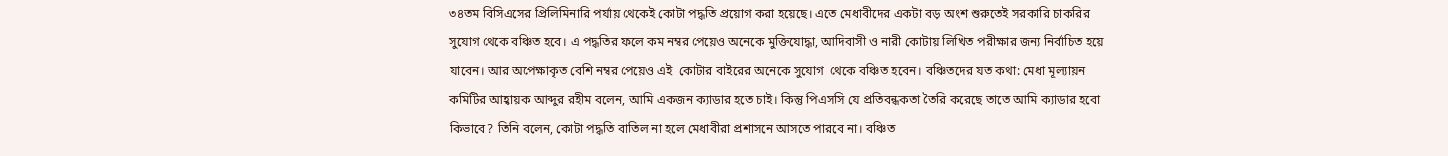৩৪তম বিসিএসের প্রিলিমিনারি পর্যায় থেকেই কোটা পদ্ধতি প্রয়োগ করা হয়েছে। এতে মেধাবীদের একটা বড় অংশ শুরুতেই সরকারি চাকরির সুযোগ থেকে বঞ্চিত হবে। এ পদ্ধতির ফলে কম নম্বর পেয়েও অনেকে মুক্তিযোদ্ধা, আদিবাসী ও নারী কোটায় লিখিত পরীক্ষার জন্য নির্বাচিত হয়ে যাবেন। আর অপেক্ষাকৃত বেশি নম্বর পেয়েও এই  কোটার বাইরের অনেকে সুযোগ  থেকে বঞ্চিত হবেন। বঞ্চিতদের যত কথা: মেধা মূল্যায়ন কমিটির আহ্বায়ক আব্দুর রহীম বলেন, আমি একজন ক্যাডার হতে চাই। কিন্তু পিএসসি যে প্রতিবন্ধকতা তৈরি করেছে তাতে আমি ক্যাডার হবো কিভাবে? তিনি বলেন, কোটা পদ্ধতি বাতিল না হলে মেধাবীরা প্রশাসনে আসতে পারবে না। বঞ্চিত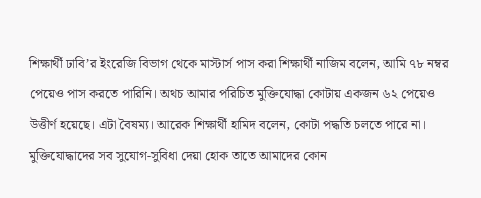শিক্ষার্থী ঢাবি’র ইংরেজি বিভাগ থেকে মাস্টার্স পাস করা শিক্ষার্থী নাজিম বলেন, আমি ৭৮ নম্বর পেয়েও পাস করতে পারিনি। অথচ আমার পরিচিত মুক্তিযোদ্ধা কোটায় একজন ৬২ পেয়েও উত্তীর্ণ হয়েছে। এটা বৈষম্য। আরেক শিক্ষার্থী হামিদ বলেন, কোটা পদ্ধতি চলতে পারে না। মুক্তিযোদ্ধাদের সব সুযোগ-সুবিধা দেয়া হোক তাতে আমাদের কোন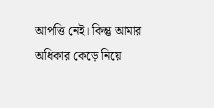আপত্তি নেই। কিন্তু আমার অধিকার কেড়ে নিয়ে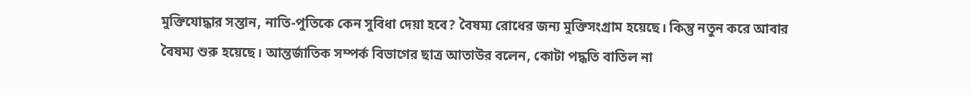মুক্তিযোদ্ধার সন্তান, নাতি-পুতিকে কেন সুবিধা দেয়া হবে? বৈষম্য রোধের জন্য মুক্তিসংগ্রাম হয়েছে। কিন্তু নতুন করে আবার  বৈষম্য শুরু হয়েছে। আন্তর্জাতিক সম্পর্ক বিভাগের ছাত্র আতাউর বলেন, কোটা পদ্ধতি বাতিল না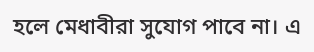হলে মেধাবীরা সুযোগ পাবে না। এ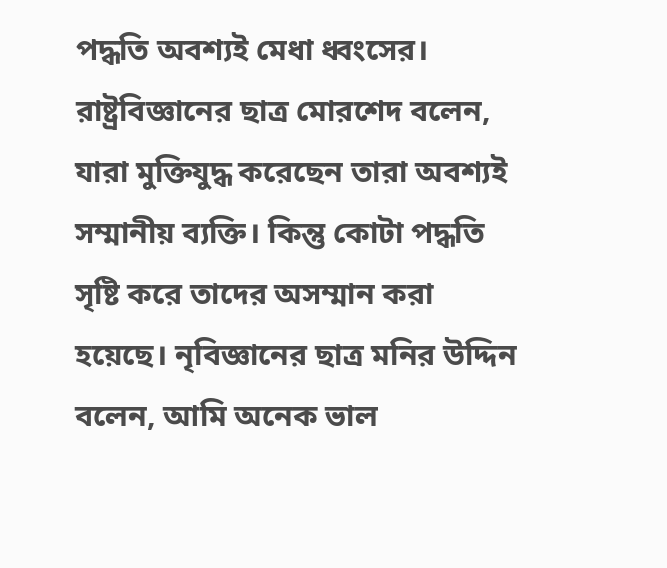পদ্ধতি অবশ্যই মেধা ধ্বংসের। রাষ্ট্রবিজ্ঞানের ছাত্র মোরশেদ বলেন, যারা মুক্তিযুদ্ধ করেছেন তারা অবশ্যই সম্মানীয় ব্যক্তি। কিন্তু কোটা পদ্ধতি সৃষ্টি করে তাদের অসম্মান করা হয়েছে। নৃবিজ্ঞানের ছাত্র মনির উদ্দিন বলেন, আমি অনেক ভাল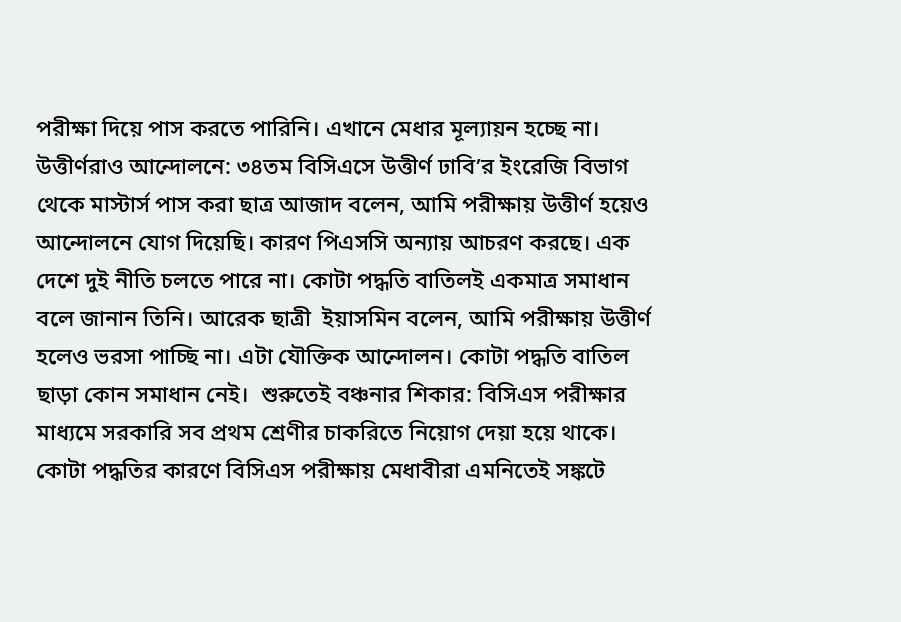পরীক্ষা দিয়ে পাস করতে পারিনি। এখানে মেধার মূল্যায়ন হচ্ছে না। উত্তীর্ণরাও আন্দোলনে: ৩৪তম বিসিএসে উত্তীর্ণ ঢাবি’র ইংরেজি বিভাগ থেকে মাস্টার্স পাস করা ছাত্র আজাদ বলেন, আমি পরীক্ষায় উত্তীর্ণ হয়েও আন্দোলনে যোগ দিয়েছি। কারণ পিএসসি অন্যায় আচরণ করছে। এক দেশে দুই নীতি চলতে পারে না। কোটা পদ্ধতি বাতিলই একমাত্র সমাধান বলে জানান তিনি। আরেক ছাত্রী  ইয়াসমিন বলেন, আমি পরীক্ষায় উত্তীর্ণ হলেও ভরসা পাচ্ছি না। এটা যৌক্তিক আন্দোলন। কোটা পদ্ধতি বাতিল ছাড়া কোন সমাধান নেই।  শুরুতেই বঞ্চনার শিকার: বিসিএস পরীক্ষার মাধ্যমে সরকারি সব প্রথম শ্রেণীর চাকরিতে নিয়োগ দেয়া হয়ে থাকে। কোটা পদ্ধতির কারণে বিসিএস পরীক্ষায় মেধাবীরা এমনিতেই সঙ্কটে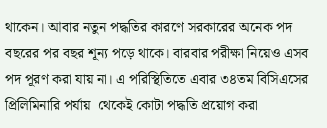থাকেন। আবার নতুন পদ্ধতির কারণে সরকারের অনেক পদ বছরের পর বছর শূন্য পড়ে থাকে। বারবার পরীক্ষা নিয়েও এসব পদ পূরণ করা যায় না। এ পরিস্থিতিতে এবার ৩৪তম বিসিএসের প্রিলিমিনারি পর্যায়  থেকেই কোটা পদ্ধতি প্রয়োগ করা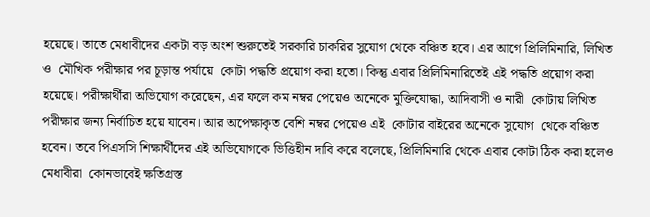হয়েছে। তাতে মেধাবীদের একটা বড় অংশ শুরুতেই সরকারি চাকরির সুযোগ থেকে বঞ্চিত হবে। এর আগে প্রিলিমিনারি, লিখিত ও  মৌখিক পরীক্ষার পর চূড়ান্ত পর্যায়ে  কোটা পদ্ধতি প্রয়োগ করা হতো। কিন্তু এবার প্রিলিমিনারিতেই এই পদ্ধতি প্রয়োগ করা হয়েছে। পরীক্ষার্থীরা অভিযোগ করেছেন, এর ফলে কম নম্বর পেয়েও অনেকে মুক্তিযোদ্ধা, আদিবাসী ও নারী  কোটায় লিখিত পরীক্ষার জন্য নির্বাচিত হয়ে যাবেন। আর অপেক্ষাকৃত বেশি নম্বর পেয়েও এই  কোটার বাইরের অনেকে সুযোগ  থেকে বঞ্চিত হবেন। তবে পিএসসি শিক্ষার্থীদের এই অভিযোগকে ভিত্তিহীন দাবি করে বলেছে, প্রিলিমিনারি থেকে এবার কোটা ঠিক করা হলেও মেধাবীরা  কোনভাবেই ক্ষতিগ্রস্ত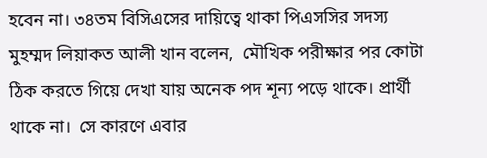হবেন না। ৩৪তম বিসিএসের দায়িত্বে থাকা পিএসসির সদস্য মুহম্মদ লিয়াকত আলী খান বলেন,  মৌখিক পরীক্ষার পর কোটা ঠিক করতে গিয়ে দেখা যায় অনেক পদ শূন্য পড়ে থাকে। প্রার্থী থাকে না।  সে কারণে এবার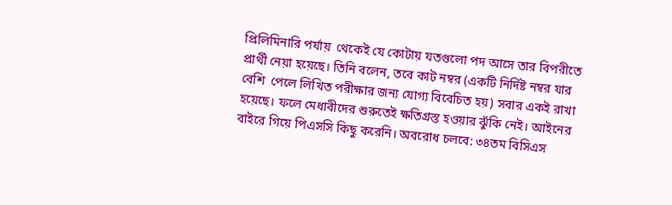প্রিলিমিনারি পর্যায়  থেকেই যে কোটায় যতগুলো পদ আসে তার বিপরীতে প্রার্থী নেয়া হয়েছে। তিনি বলেন, তবে কাট নম্বর (একটি নির্দিষ্ট নম্বর যার বেশি  পেলে লিখিত পরীক্ষার জন্য যোগ্য বিবেচিত হয়) সবার একই রাখা হয়েছে। ফলে মেধাবীদের শুরুতেই ক্ষতিগ্রস্ত হওয়ার ঝুঁকি নেই। আইনের বাইরে গিয়ে পিএসসি কিছু করেনি। অবরোধ চলবে: ৩৪তম বিসিএস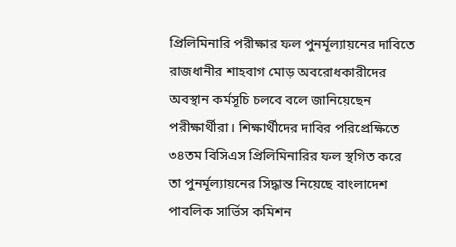প্রিলিমিনারি পরীক্ষার ফল পুনর্মূল্যায়নের দাবিতে রাজধানীর শাহবাগ মোড় অবরোধকারীদের অবস্থান কর্মসূচি চলবে বলে জানিয়েছেন পরীক্ষার্থীরা। শিক্ষার্থীদের দাবির পরিপ্রেক্ষিতে ৩৪তম বিসিএস প্রিলিমিনারির ফল স্থগিত করে তা পুনর্মূল্যায়নের সিদ্ধান্ত নিয়েছে বাংলাদেশ পাবলিক সার্ভিস কমিশন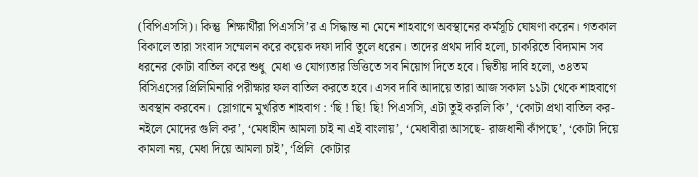(বিপিএসসি)। কিন্তু  শিক্ষার্থীরা পিএসসি’র এ সিদ্ধান্ত না মেনে শাহবাগে অবস্থানের কর্মসূচি ঘোষণা করেন। গতকাল বিকালে তারা সংবাদ সম্মেলন করে কয়েক দফা দাবি তুলে ধরেন। তাদের প্রথম দাবি হলো, চাকরিতে বিদ্যমান সব ধরনের কোটা বাতিল করে শুধু  মেধা ও যোগ্যতার ভিত্তিতে সব নিয়োগ দিতে হবে। দ্বিতীয় দাবি হলো, ৩৪তম বিসিএসের প্রিলিমিনারি পরীক্ষার ফল বাতিল করতে হবে। এসব দাবি আদায়ে তারা আজ সকাল ১১টা থেকে শাহবাগে অবস্থান করবেন।  স্লোগানে মুখরিত শাহবাগ : ‘ছি ! ছি! ছি! পিএসসি, এটা তুই করলি কি’, ‘কোটা প্রথা বাতিল কর- নইলে মোদের গুলি কর’, ‘মেধাহীন আমলা চাই না এই বাংলায়’, ‘মেধাবীরা আসছে- রাজধানী কাঁপছে’, ‘কোটা দিয়ে কামলা নয়, মেধা দিয়ে আমলা চাই’, ‘প্রিলি  কোটার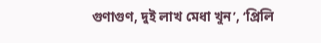গুণাগুণ, দুই লাখ মেধা খুন’, ‘প্রিলি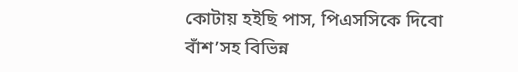কোটায় হইছি পাস, পিএসসিকে দিবো বাঁশ’সহ বিভিন্ন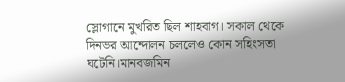স্লোগানে মুখরিত ছিল শাহবাগ। সকাল থেকে দিনভর আন্দোলন চললেও কোন সহিংসতা ঘটেনি।মানবজমিন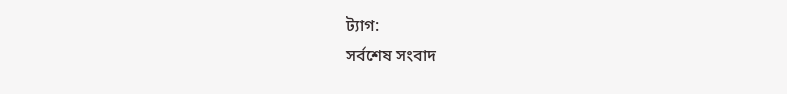ট্যাগ:
সর্বশেষ সংবাদ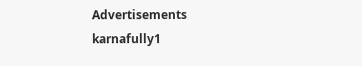Advertisements
karnafully1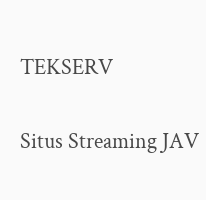TEKSERV

Situs Streaming JAV